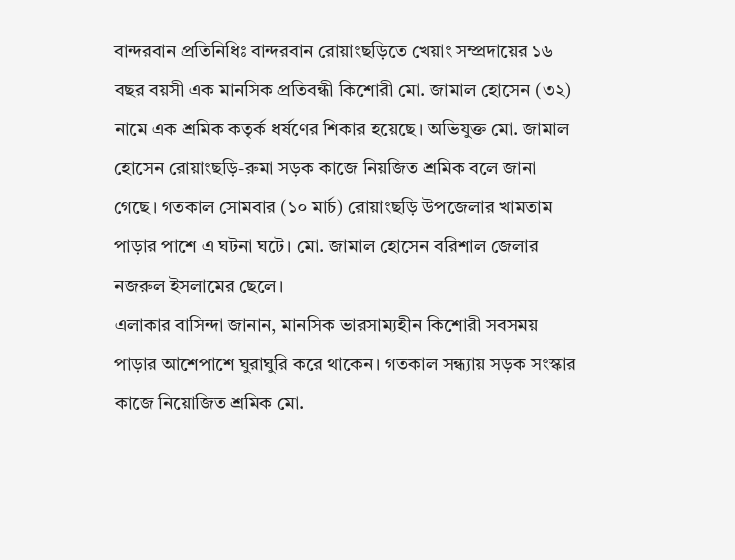বান্দরবান প্রতিনিধিঃ বান্দরবান রোয়াংছড়িতে খেয়াং সম্প্রদায়ের ১৬ বছর বয়সী এক মানসিক প্রতিবন্ধী কিশোরী মো. জামাল হোসেন (৩২) নামে এক শ্রমিক কতৃর্ক ধর্ষণের শিকার হয়েছে। অভিযুক্ত মো. জামাল হোসেন রোয়াংছড়ি-রুমা সড়ক কাজে নিয়জিত শ্রমিক বলে জানা গেছে। গতকাল সোমবার (১০ মার্চ) রোয়াংছড়ি উপজেলার খামতাম পাড়ার পাশে এ ঘটনা ঘটে। মো. জামাল হোসেন বরিশাল জেলার নজরুল ইসলামের ছেলে।
এলাকার বাসিন্দা জানান, মানসিক ভারসাম্যহীন কিশোরী সবসময় পাড়ার আশেপাশে ঘুরাঘুরি করে থাকেন। গতকাল সন্ধ্যায় সড়ক সংস্কার কাজে নিয়োজিত শ্রমিক মো.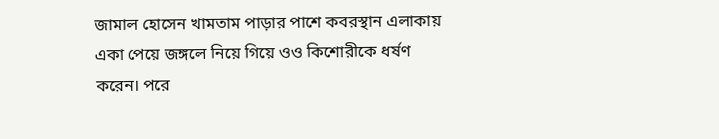জামাল হোসেন খামতাম পাড়ার পাশে কবরস্থান এলাকায় একা পেয়ে জঙ্গলে নিয়ে গিয়ে ওও কিশোরীকে ধর্ষণ করেন। পরে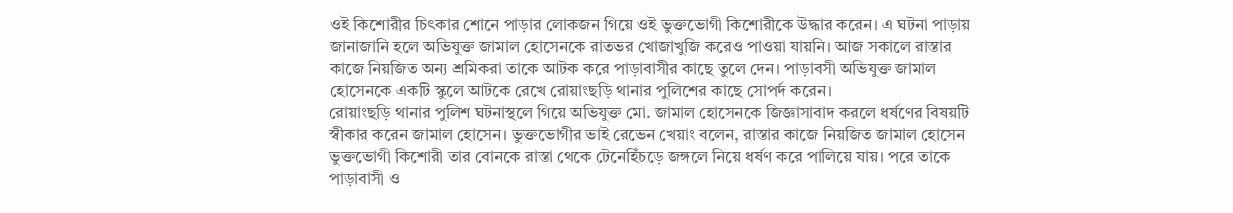ওই কিশোরীর চিৎকার শোনে পাড়ার লোকজন গিয়ে ওই ভুক্তভোগী কিশোরীকে উদ্ধার করেন। এ ঘটনা পাড়ায় জানাজানি হলে অভিযুক্ত জামাল হোসেনকে রাতভর খোজাখুজি করেও পাওয়া যায়নি। আজ সকালে রাস্তার কাজে নিয়জিত অন্য শ্রমিকরা তাকে আটক করে পাড়াবাসীর কাছে তুলে দেন। পাড়াবসী অভিযুক্ত জামাল হোসেনকে একটি স্কুলে আটকে রেখে রোয়াংছড়ি থানার পুলিশের কাছে সোপর্দ করেন।
রোয়াংছড়ি থানার পুলিশ ঘটনাস্থলে গিয়ে অভিযুক্ত মো. জামাল হোসেনকে জিজ্ঞাসাবাদ করলে ধর্ষণের বিষয়টি স্বীকার করেন জামাল হোসেন। ভুক্তভোগীর ভাই রেভেন খেয়াং বলেন, রাস্তার কাজে নিয়জিত জামাল হোসেন ভুক্তভোগী কিশোরী তার বোনকে রাস্তা থেকে টেনেহিঁচড়ে জঙ্গলে নিয়ে ধর্ষণ করে পালিয়ে যায়। পরে তাকে পাড়াবাসী ও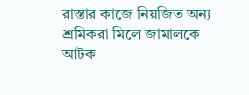রাস্তার কাজে নিয়জিত অন্য শ্রমিকরা মিলে জামালকে আটক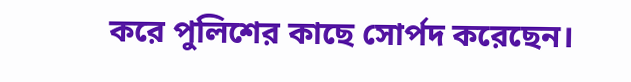করে পুলিশের কাছে সোর্পদ করেছেন।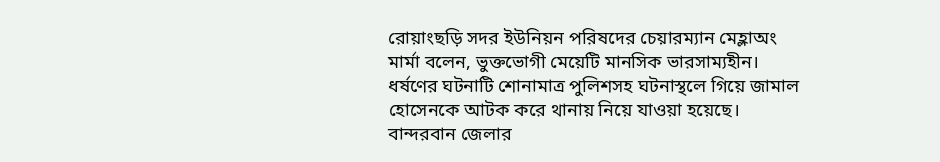রোয়াংছড়ি সদর ইউনিয়ন পরিষদের চেয়ারম্যান মেহ্লাঅং মার্মা বলেন, ভুক্তভোগী মেয়েটি মানসিক ভারসাম্যহীন। ধর্ষণের ঘটনাটি শোনামাত্র পুলিশসহ ঘটনাস্থলে গিয়ে জামাল হোসেনকে আটক করে থানায় নিয়ে যাওয়া হয়েছে। বান্দরবান জেলার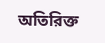অতিরিক্ত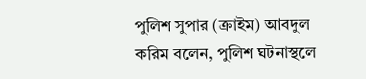পুলিশ সুপার (ক্রাইম) আবদুল করিম বলেন, পুলিশ ঘটনাস্থলে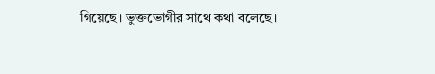গিয়েছে। ভুক্তভোগীর সাথে কথা বলেছে।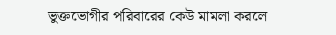ভুক্তভোগীর পরিবারের কেউ মামলা করলে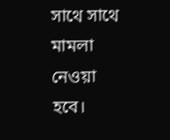সাথে সাথে মামলা নেওয়া হবে।